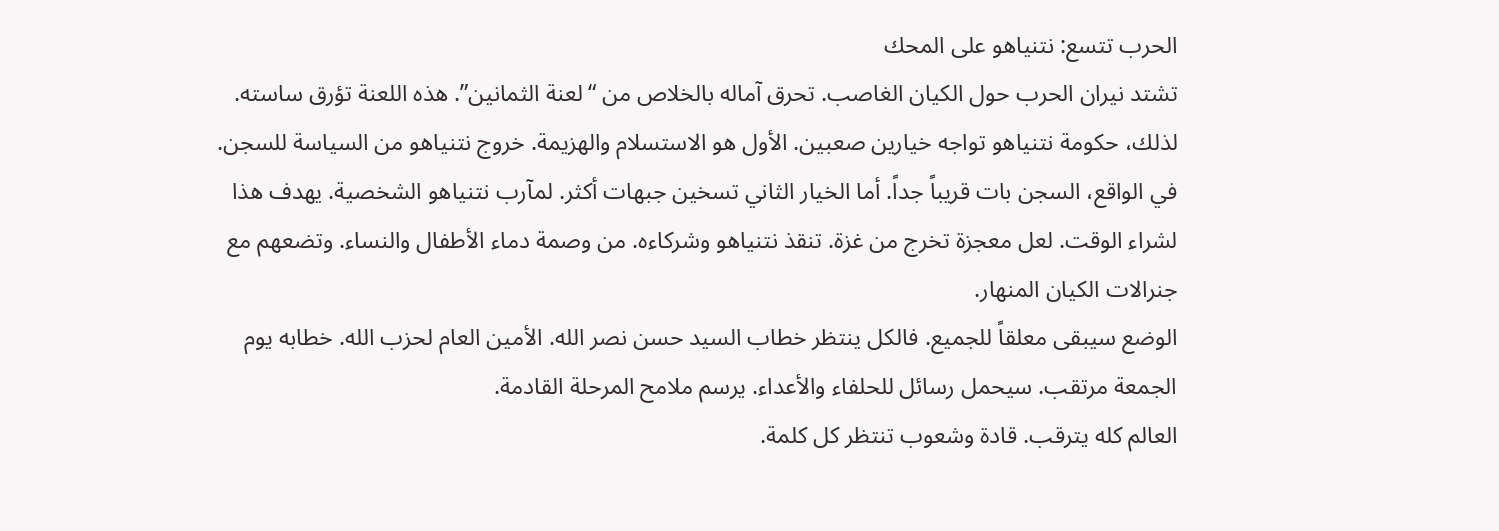الحرب تتسع: نتنياهو على المحك
تشتد نيران الحرب حول الكيان الغاصب. تحرق آماله بالخلاص من “لعنة الثمانين”. هذه اللعنة تؤرق ساسته. لذلك، حكومة نتنياهو تواجه خيارين صعبين. الأول هو الاستسلام والهزيمة. خروج نتنياهو من السياسة للسجن. في الواقع، السجن بات قريباً جداً. أما الخيار الثاني تسخين جبهات أكثر. لمآرب نتنياهو الشخصية. يهدف هذا لشراء الوقت. لعل معجزة تخرج من غزة. تنقذ نتنياهو وشركاءه. من وصمة دماء الأطفال والنساء. وتضعهم مع جنرالات الكيان المنهار.
الوضع سيبقى معلقاً للجميع. فالكل ينتظر خطاب السيد حسن نصر الله. الأمين العام لحزب الله. خطابه يوم الجمعة مرتقب. سيحمل رسائل للحلفاء والأعداء. يرسم ملامح المرحلة القادمة.
العالم كله يترقب. قادة وشعوب تنتظر كل كلمة.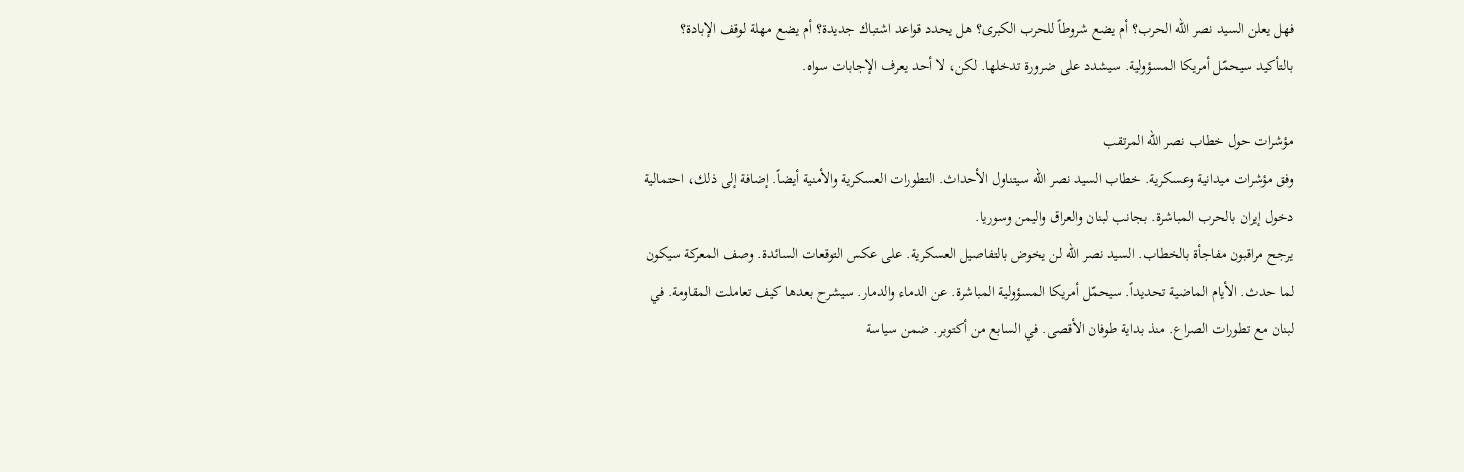فهل يعلن السيد نصر الله الحرب؟ أم يضع شروطاً للحرب الكبرى؟ هل يحدد قواعد اشتباك جديدة؟ أم يضع مهلة لوقف الإبادة؟ بالتأكيد سيحمّل أمريكا المسؤولية. سيشدد على ضرورة تدخلها. لكن، لا أحد يعرف الإجابات سواه.

مؤشرات حول خطاب نصر الله المرتقب
وفق مؤشرات ميدانية وعسكرية. خطاب السيد نصر الله سيتناول الأحداث. التطورات العسكرية والأمنية أيضاً. إضافة إلى ذلك، احتمالية دخول إيران بالحرب المباشرة. بجانب لبنان والعراق واليمن وسوريا.
يرجح مراقبون مفاجأة بالخطاب. السيد نصر الله لن يخوض بالتفاصيل العسكرية. على عكس التوقعات السائدة. وصف المعركة سيكون لما حدث. الأيام الماضية تحديداً. سيحمّل أمريكا المسؤولية المباشرة. عن الدماء والدمار. سيشرح بعدها كيف تعاملت المقاومة. في لبنان مع تطورات الصراع. منذ بداية طوفان الأقصى. في السابع من أكتوبر. ضمن سياسة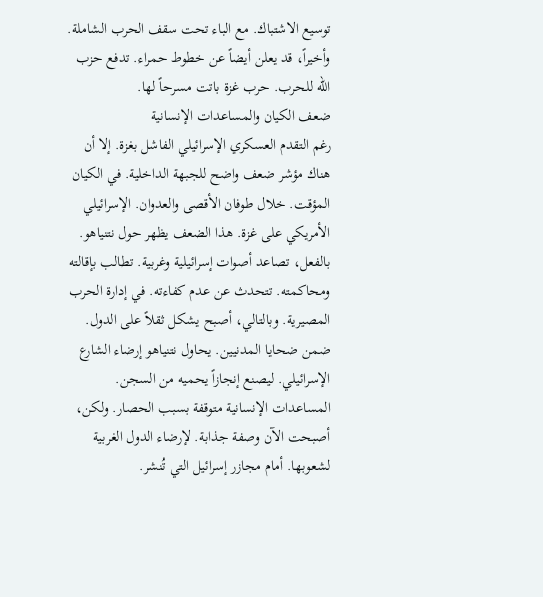توسيع الاشتباك. مع الباء تحت سقف الحرب الشاملة. وأخيراً، قد يعلن أيضاً عن خطوط حمراء. تدفع حزب الله للحرب. حرب غزة باتت مسرحاً لها.
ضعف الكيان والمساعدات الإنسانية
رغم التقدم العسكري الإسرائيلي الفاشل بغزة. إلا أن هناك مؤشر ضعف واضح للجبهة الداخلية. في الكيان المؤقت. خلال طوفان الأقصى والعدوان. الإسرائيلي الأمريكي على غزة. هذا الضعف يظهر حول نتنياهو. بالفعل، تصاعد أصوات إسرائيلية وغربية. تطالب بإقالته ومحاكمته. تتحدث عن عدم كفاءته. في إدارة الحرب المصيرية. وبالتالي، أصبح يشكل ثقلاً على الدول. ضمن ضحايا المدنيين. يحاول نتنياهو إرضاء الشارع الإسرائيلي. ليصنع إنجازاً يحميه من السجن.
المساعدات الإنسانية متوقفة بسبب الحصار. ولكن، أصبحت الآن وصفة جذابة. لإرضاء الدول الغربية لشعوبها. أمام مجازر إسرائيل التي تُنشر.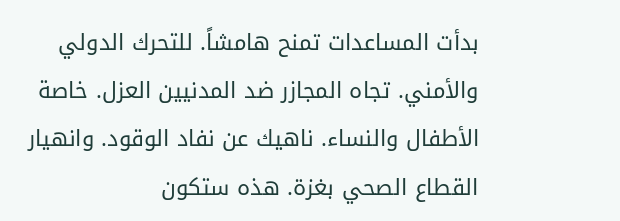بدأت المساعدات تمنح هامشاً. للتحرك الدولي والأمني. تجاه المجازر ضد المدنيين العزل. خاصة الأطفال والنساء. ناهيك عن نفاد الوقود. وانهيار القطاع الصحي بغزة. هذه ستكون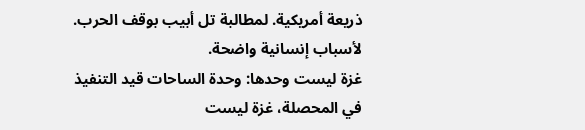ذريعة أمريكية. لمطالبة تل أبيب بوقف الحرب. لأسباب إنسانية واضحة.
غزة ليست وحدها: وحدة الساحات قيد التنفيذ
في المحصلة، غزة ليست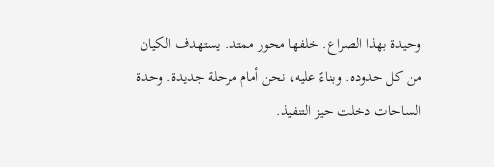وحيدة بهذا الصراع. خلفها محور ممتد. يستهدف الكيان من كل حدوده. وبناءً عليه، نحن أمام مرحلة جديدة. وحدة الساحات دخلت حيز التنفيذ.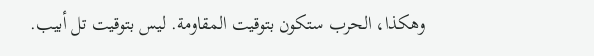وهكذا، الحرب ستكون بتوقيت المقاومة. ليس بتوقيت تل أبيب.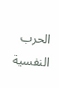الحرب النفسية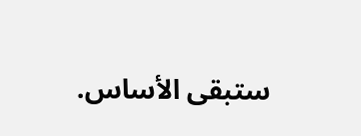ستبقى الأساس.